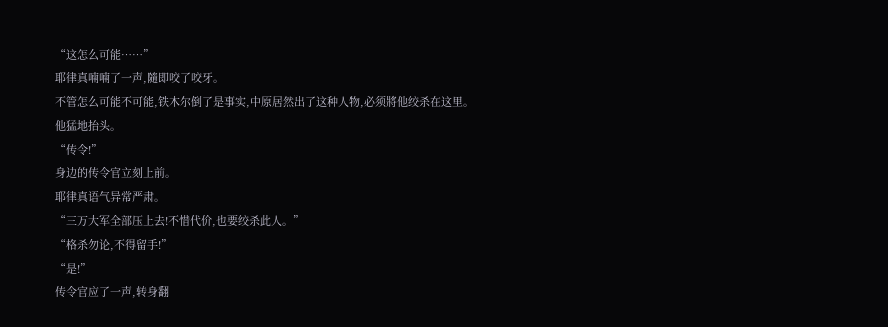“这怎么可能……”
耶律真喃喃了一声,隨即咬了咬牙。
不管怎么可能不可能,铁木尔倒了是事实,中原居然出了这种人物,必须將他绞杀在这里。
他猛地抬头。
“传令!”
身边的传令官立刻上前。
耶律真语气异常严肃。
“三万大军全部压上去!不惜代价,也要绞杀此人。”
“格杀勿论,不得留手!”
“是!”
传令官应了一声,转身翻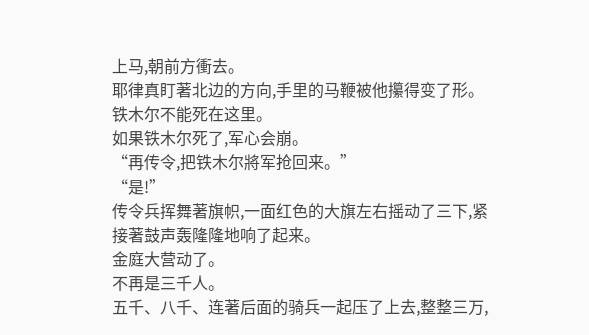上马,朝前方衝去。
耶律真盯著北边的方向,手里的马鞭被他攥得变了形。
铁木尔不能死在这里。
如果铁木尔死了,军心会崩。
“再传令,把铁木尔將军抢回来。”
“是!”
传令兵挥舞著旗帜,一面红色的大旗左右摇动了三下,紧接著鼓声轰隆隆地响了起来。
金庭大营动了。
不再是三千人。
五千、八千、连著后面的骑兵一起压了上去,整整三万,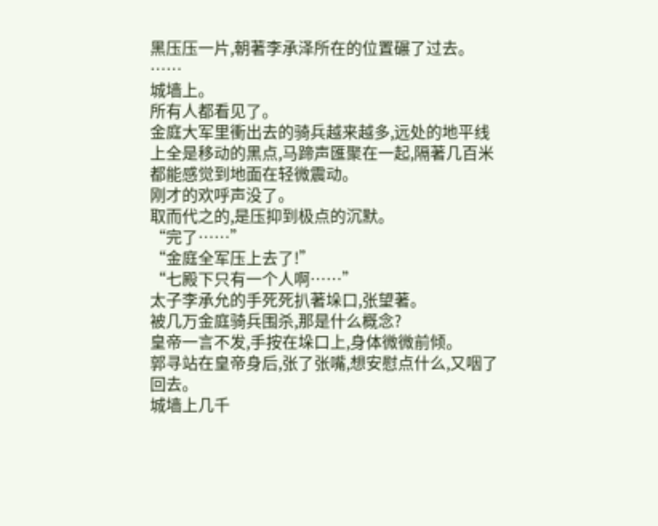黑压压一片,朝著李承泽所在的位置碾了过去。
……
城墙上。
所有人都看见了。
金庭大军里衝出去的骑兵越来越多,远处的地平线上全是移动的黑点,马蹄声匯聚在一起,隔著几百米都能感觉到地面在轻微震动。
刚才的欢呼声没了。
取而代之的,是压抑到极点的沉默。
“完了……”
“金庭全军压上去了!”
“七殿下只有一个人啊……”
太子李承允的手死死扒著垛口,张望著。
被几万金庭骑兵围杀,那是什么概念?
皇帝一言不发,手按在垛口上,身体微微前倾。
郭寻站在皇帝身后,张了张嘴,想安慰点什么,又咽了回去。
城墙上几千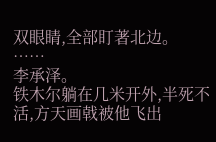双眼睛,全部盯著北边。
……
李承泽。
铁木尔躺在几米开外,半死不活,方天画戟被他飞出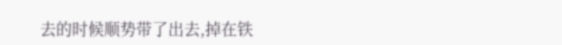去的时候顺势带了出去,掉在铁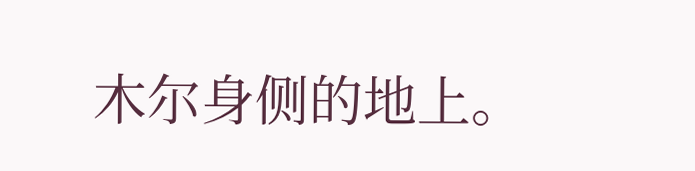木尔身侧的地上。